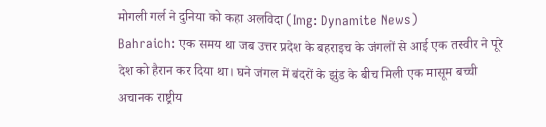मोगली गर्ल ने दुनिया को कहा अलविदा (Img: Dynamite News)
Bahraich: एक समय था जब उत्तर प्रदेश के बहराइच के जंगलों से आई एक तस्वीर ने पूरे देश को हैरान कर दिया था। घने जंगल में बंदरों के झुंड के बीच मिली एक मासूम बच्ची अचानक राष्ट्रीय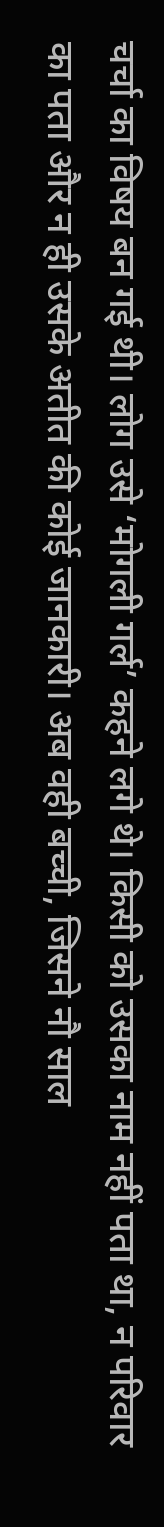चर्चा का विषय बन गई थी। लोग उसे ‘मोगली गर्ल’ कहने लगे थे। किसी को उसका नाम नहीं पता था, न परिवार का पता और न ही उसके अतीत की कोई जानकारी। अब वही बच्ची, जिसने नौ साल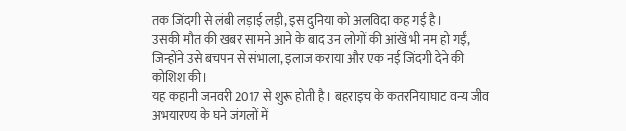तक जिंदगी से लंबी लड़ाई लड़ी, इस दुनिया को अलविदा कह गई है।
उसकी मौत की खबर सामने आने के बाद उन लोगों की आंखें भी नम हो गईं, जिन्होंने उसे बचपन से संभाला, इलाज कराया और एक नई जिंदगी देने की कोशिश की।
यह कहानी जनवरी 2017 से शुरू होती है। बहराइच के कतरनियाघाट वन्य जीव अभयारण्य के घने जंगलों में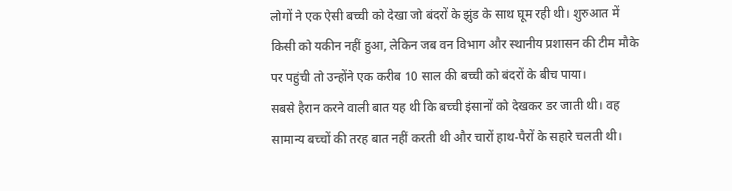लोगों ने एक ऐसी बच्ची को देखा जो बंदरों के झुंड के साथ घूम रही थी। शुरुआत में किसी को यकीन नहीं हुआ, लेकिन जब वन विभाग और स्थानीय प्रशासन की टीम मौके पर पहुंची तो उन्होंने एक करीब 10 साल की बच्ची को बंदरों के बीच पाया।
सबसे हैरान करने वाली बात यह थी कि बच्ची इंसानों को देखकर डर जाती थी। वह सामान्य बच्चों की तरह बात नहीं करती थी और चारों हाथ-पैरों के सहारे चलती थी।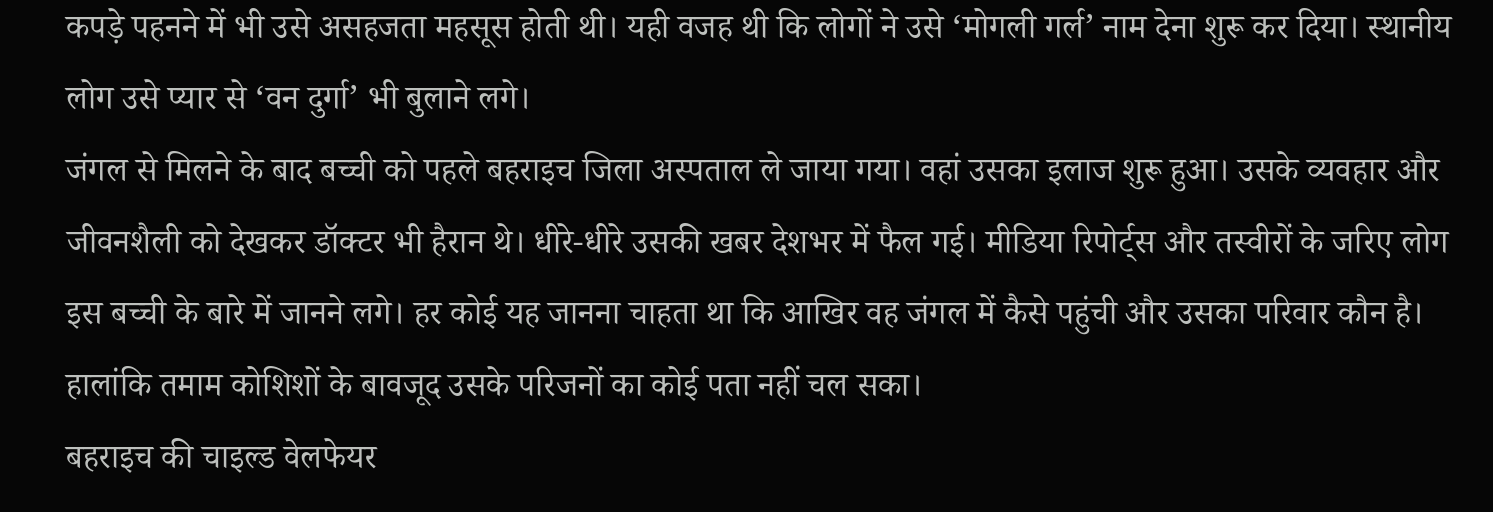कपड़े पहनने में भी उसे असहजता महसूस होती थी। यही वजह थी कि लोगों ने उसे ‘मोगली गर्ल’ नाम देना शुरू कर दिया। स्थानीय लोग उसे प्यार से ‘वन दुर्गा’ भी बुलाने लगे।
जंगल से मिलने के बाद बच्ची को पहले बहराइच जिला अस्पताल ले जाया गया। वहां उसका इलाज शुरू हुआ। उसके व्यवहार और जीवनशैली को देखकर डॉक्टर भी हैरान थे। धीरे-धीरे उसकी खबर देशभर में फैल गई। मीडिया रिपोर्ट्स और तस्वीरों के जरिए लोग इस बच्ची के बारे में जानने लगे। हर कोई यह जानना चाहता था कि आखिर वह जंगल में कैसे पहुंची और उसका परिवार कौन है। हालांकि तमाम कोशिशों के बावजूद उसके परिजनों का कोई पता नहीं चल सका।
बहराइच की चाइल्ड वेलफेयर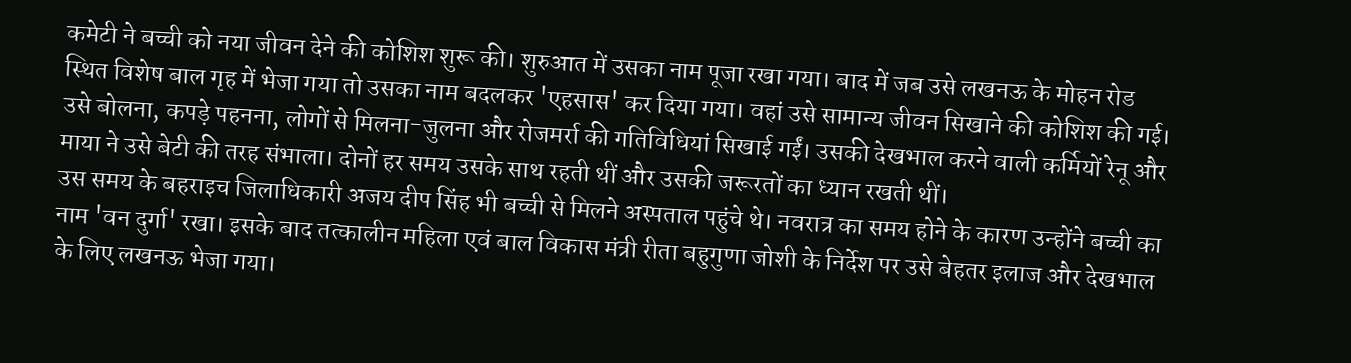कमेटी ने बच्ची को नया जीवन देने की कोशिश शुरू की। शुरुआत में उसका नाम पूजा रखा गया। बाद में जब उसे लखनऊ के मोहन रोड स्थित विशेष बाल गृह में भेजा गया तो उसका नाम बदलकर 'एहसास' कर दिया गया। वहां उसे सामान्य जीवन सिखाने की कोशिश की गई। उसे बोलना, कपड़े पहनना, लोगों से मिलना-जुलना और रोजमर्रा की गतिविधियां सिखाई गईं। उसकी देखभाल करने वाली कर्मियों रेनू और माया ने उसे बेटी की तरह संभाला। दोनों हर समय उसके साथ रहती थीं और उसकी जरूरतों का ध्यान रखती थीं।
उस समय के बहराइच जिलाधिकारी अजय दीप सिंह भी बच्ची से मिलने अस्पताल पहुंचे थे। नवरात्र का समय होने के कारण उन्होंने बच्ची का नाम 'वन दुर्गा' रखा। इसके बाद तत्कालीन महिला एवं बाल विकास मंत्री रीता बहुगुणा जोशी के निर्देश पर उसे बेहतर इलाज और देखभाल के लिए लखनऊ भेजा गया।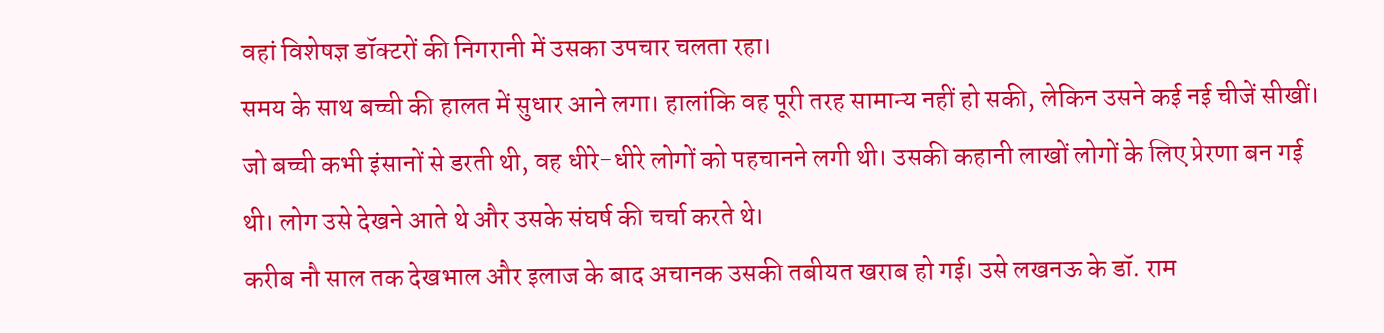वहां विशेषज्ञ डॉक्टरों की निगरानी में उसका उपचार चलता रहा।
समय के साथ बच्ची की हालत में सुधार आने लगा। हालांकि वह पूरी तरह सामान्य नहीं हो सकी, लेकिन उसने कई नई चीजें सीखीं। जो बच्ची कभी इंसानों से डरती थी, वह धीरे-धीरे लोगों को पहचानने लगी थी। उसकी कहानी लाखों लोगों के लिए प्रेरणा बन गई थी। लोग उसे देखने आते थे और उसके संघर्ष की चर्चा करते थे।
करीब नौ साल तक देखभाल और इलाज के बाद अचानक उसकी तबीयत खराब हो गई। उसे लखनऊ के डॉ. राम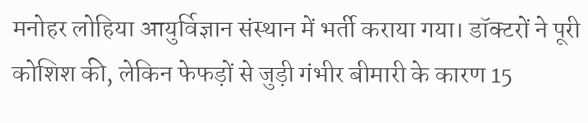मनोहर लोहिया आयुर्विज्ञान संस्थान में भर्ती कराया गया। डॉक्टरों ने पूरी कोशिश की, लेकिन फेफड़ों से जुड़ी गंभीर बीमारी के कारण 15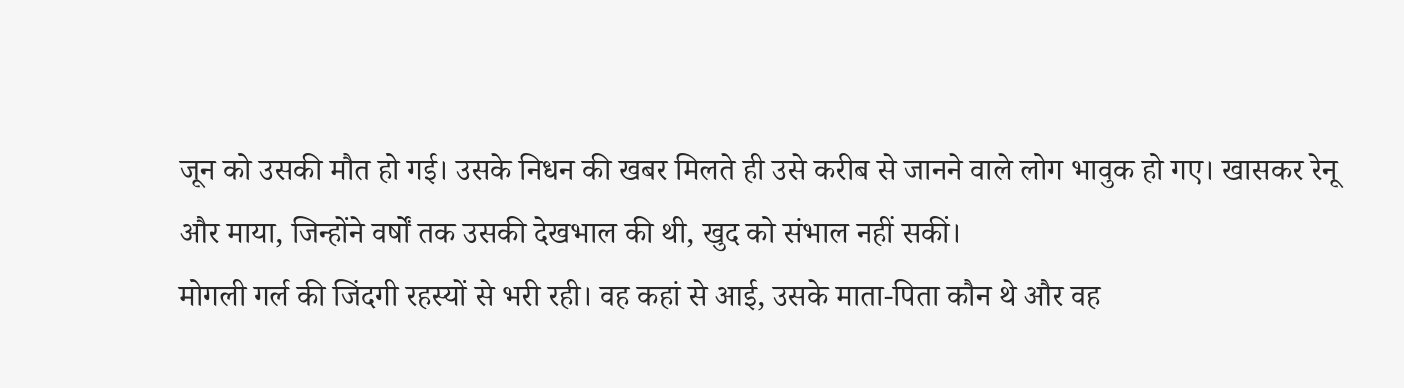जून को उसकी मौत हो गई। उसके निधन की खबर मिलते ही उसे करीब से जानने वाले लोग भावुक हो गए। खासकर रेनू और माया, जिन्होंने वर्षों तक उसकी देखभाल की थी, खुद को संभाल नहीं सकीं।
मोगली गर्ल की जिंदगी रहस्यों से भरी रही। वह कहां से आई, उसके माता-पिता कौन थे और वह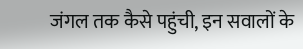जंगल तक कैसे पहुंची, इन सवालों के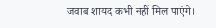जवाब शायद कभी नहीं मिल पाएंगे।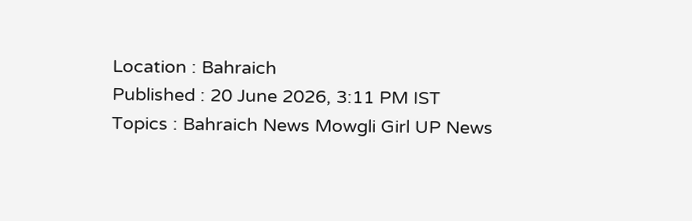Location : Bahraich
Published : 20 June 2026, 3:11 PM IST
Topics : Bahraich News Mowgli Girl UP News